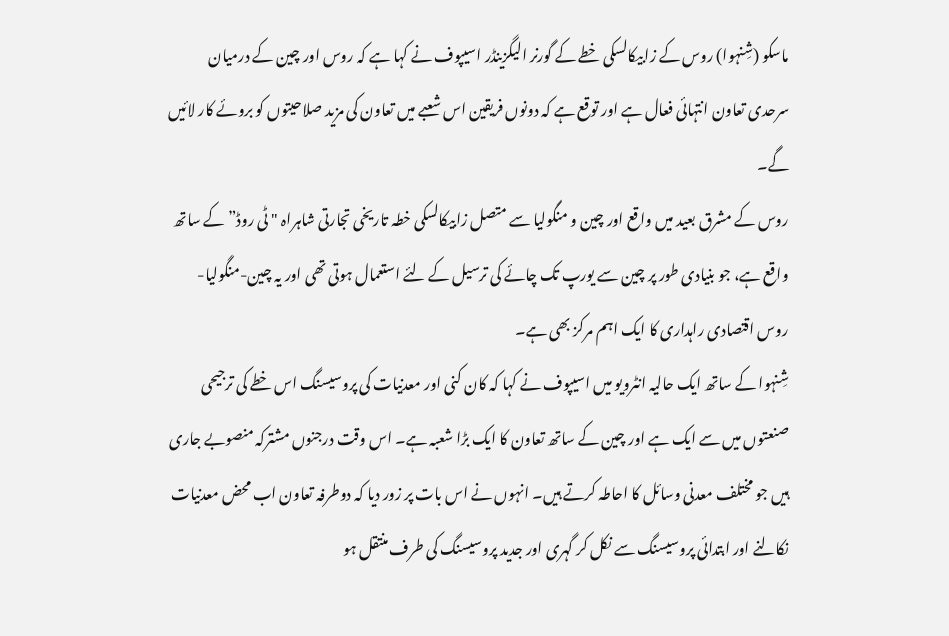ماسکو (شِنہوا) روس کے زابیکالسکی خطے کے گورنر الیگزینڈر اسیپوف نے کہا ہے کہ روس اور چین کے درمیان سرحدی تعاون انتہائی فعال ہے اور توقع ہے کہ دونوں فریقین اس شعبے میں تعاون کی مزید صلاحیتوں کو بروئے کار لائیں گے۔
روس کے مشرق بعید میں واقع اور چین و منگولیا سے متصل زابیکالسکی خطہ تاریخی تجارتی شاہراہ "ٹی روڈ” کے ساتھ واقع ہے، جو بنیادی طور پر چین سے یورپ تک چائے کی ترسیل کے لئے استعمال ہوتی تھی اور یہ چین-منگولیا-روس اقتصادی راہداری کا ایک اہم مرکز بھی ہے۔
شِنہوا کے ساتھ ایک حالیہ انٹرویو میں اسیپوف نے کہا کہ کان کنی اور معدنیات کی پروسیسنگ اس خطے کی ترجیحی صنعتوں میں سے ایک ہے اور چین کے ساتھ تعاون کا ایک بڑا شعبہ ہے۔ اس وقت درجنوں مشترکہ منصوبے جاری ہیں جو مختلف معدنی وسائل کا احاطہ کرتے ہیں۔ انہوں نے اس بات پر زور دیا کہ دوطرفہ تعاون اب محض معدنیات نکالنے اور ابتدائی پروسیسنگ سے نکل کر گہری اور جدید پروسیسنگ کی طرف منتقل ہو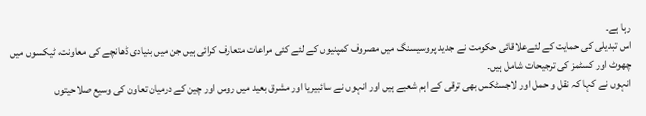رہا ہے۔
اس تبدیلی کی حمایت کے لئےعلاقائی حکومت نے جدید پروسیسنگ میں مصروف کمپنیوں کے لئے کئی مراعات متعارف کرائی ہیں جن میں بنیادی ڈھانچے کی معاونت، ٹیکسوں میں چھوٹ اور کسٹمز کی ترجیحات شامل ہیں۔
انہوں نے کہا کہ نقل و حمل اور لاجسٹکس بھی ترقی کے اہم شعبے ہیں اور انہوں نے سائبیریا اور مشرق بعید میں روس اور چین کے درمیان تعاون کی وسیع صلاحیتوں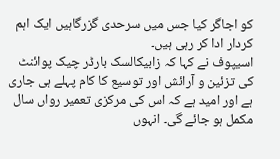کو اجاگر کیا جس میں سرحدی گزرگاہیں ایک اہم کردار ادا کر رہی ہیں۔
اسیپوف نے کہا کہ زابیکالسک بارڈر چیک پوائنٹ کی تزئین و آرائش اور توسیع کا کام پہلے ہی جاری ہے اور امید ہے کہ اس کی مرکزی تعمیر رواں سال مکمل ہو جائے گی۔ انہوں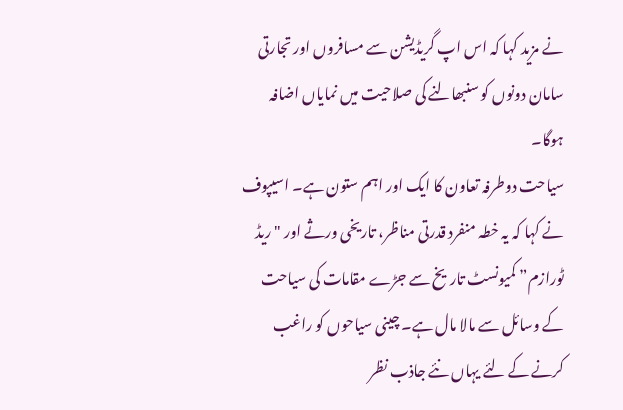نے مزید کہا کہ اس اپ گریڈیشن سے مسافروں اور تجارتی سامان دونوں کو سنبھالنے کی صلاحیت میں نمایاں اضافہ ہوگا۔
سیاحت دوطرفہ تعاون کا ایک اور اہم ستون ہے۔ اسیپوف نے کہا کہ یہ خطہ منفرد قدرتی مناظر، تاریخی ورثے اور "ریڈ ٹورازم” کمیونسٹ تاریخ سے جڑے مقامات کی سیاحت کے وسائل سے مالا مال ہے۔ چینی سیاحوں کو راغب کرنے کے لئے یہاں نئے جاذب نظر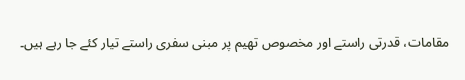مقامات، قدرتی راستے اور مخصوص تھیم پر مبنی سفری راستے تیار کئے جا رہے ہیں۔